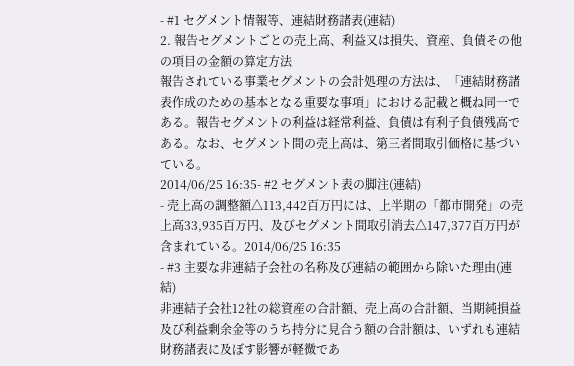- #1 セグメント情報等、連結財務諸表(連結)
2. 報告セグメントごとの売上高、利益又は損失、資産、負債その他の項目の金額の算定方法
報告されている事業セグメントの会計処理の方法は、「連結財務諸表作成のための基本となる重要な事項」における記載と概ね同一である。報告セグメントの利益は経常利益、負債は有利子負債残高である。なお、セグメント間の売上高は、第三者間取引価格に基づいている。
2014/06/25 16:35- #2 セグメント表の脚注(連結)
- 売上高の調整額△113,442百万円には、上半期の「都市開発」の売上高33,935百万円、及びセグメント間取引消去△147,377百万円が含まれている。2014/06/25 16:35
- #3 主要な非連結子会社の名称及び連結の範囲から除いた理由(連結)
非連結子会社12社の総資産の合計額、売上高の合計額、当期純損益及び利益剰余金等のうち持分に見合う額の合計額は、いずれも連結財務諸表に及ぼす影響が軽微であ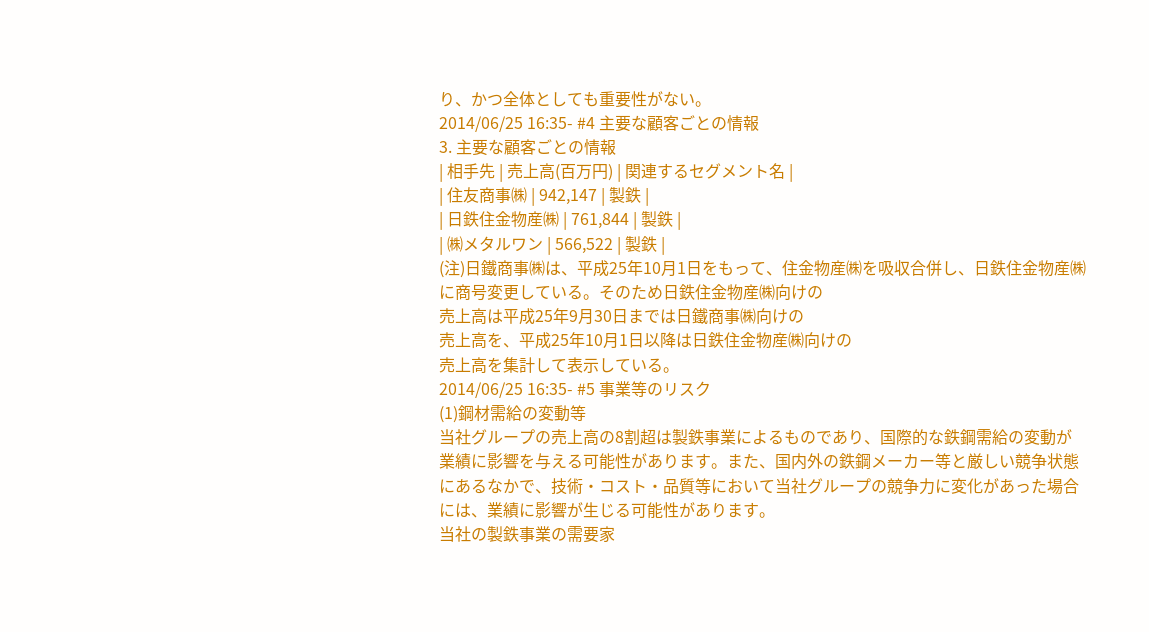り、かつ全体としても重要性がない。
2014/06/25 16:35- #4 主要な顧客ごとの情報
3. 主要な顧客ごとの情報
| 相手先 | 売上高(百万円) | 関連するセグメント名 |
| 住友商事㈱ | 942,147 | 製鉄 |
| 日鉄住金物産㈱ | 761,844 | 製鉄 |
| ㈱メタルワン | 566,522 | 製鉄 |
(注)日鐵商事㈱は、平成25年10月1日をもって、住金物産㈱を吸収合併し、日鉄住金物産㈱に商号変更している。そのため日鉄住金物産㈱向けの
売上高は平成25年9月30日までは日鐵商事㈱向けの
売上高を、平成25年10月1日以降は日鉄住金物産㈱向けの
売上高を集計して表示している。
2014/06/25 16:35- #5 事業等のリスク
(1)鋼材需給の変動等
当社グループの売上高の8割超は製鉄事業によるものであり、国際的な鉄鋼需給の変動が業績に影響を与える可能性があります。また、国内外の鉄鋼メーカー等と厳しい競争状態にあるなかで、技術・コスト・品質等において当社グループの競争力に変化があった場合には、業績に影響が生じる可能性があります。
当社の製鉄事業の需要家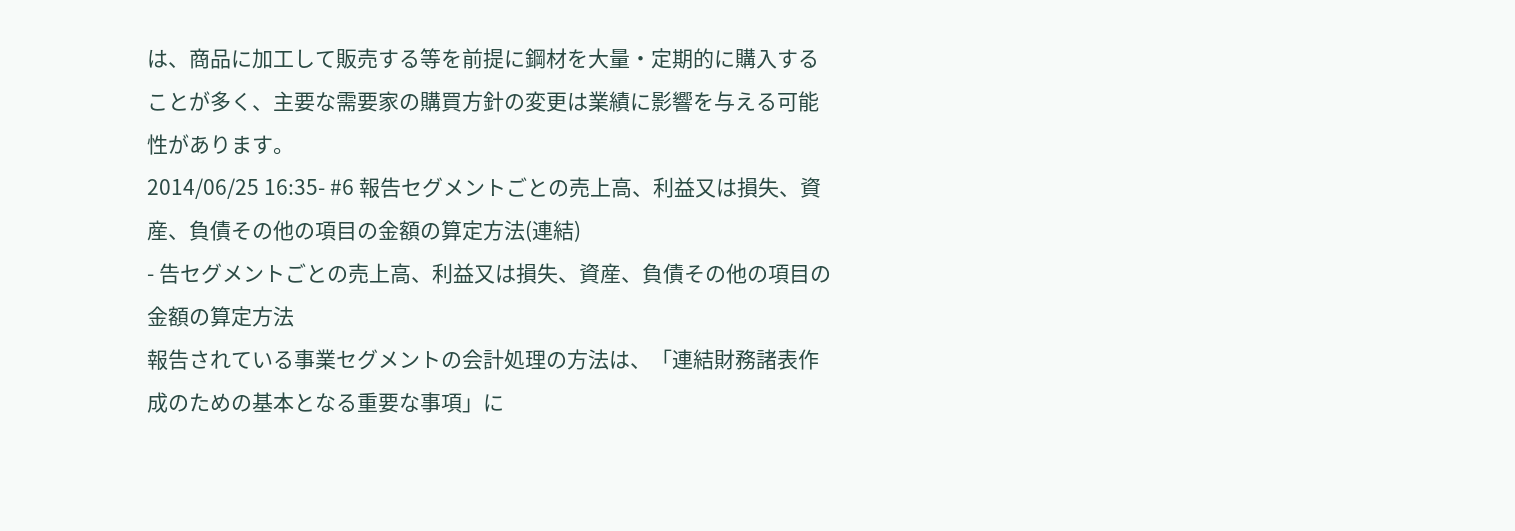は、商品に加工して販売する等を前提に鋼材を大量・定期的に購入することが多く、主要な需要家の購買方針の変更は業績に影響を与える可能性があります。
2014/06/25 16:35- #6 報告セグメントごとの売上高、利益又は損失、資産、負債その他の項目の金額の算定方法(連結)
- 告セグメントごとの売上高、利益又は損失、資産、負債その他の項目の金額の算定方法
報告されている事業セグメントの会計処理の方法は、「連結財務諸表作成のための基本となる重要な事項」に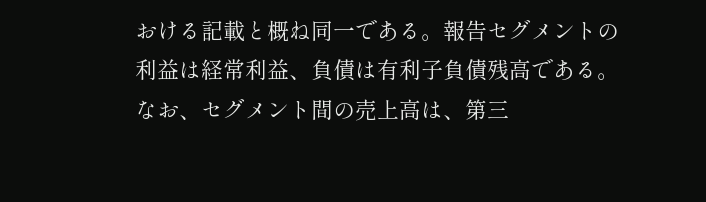おける記載と概ね同一である。報告セグメントの利益は経常利益、負債は有利子負債残高である。なお、セグメント間の売上高は、第三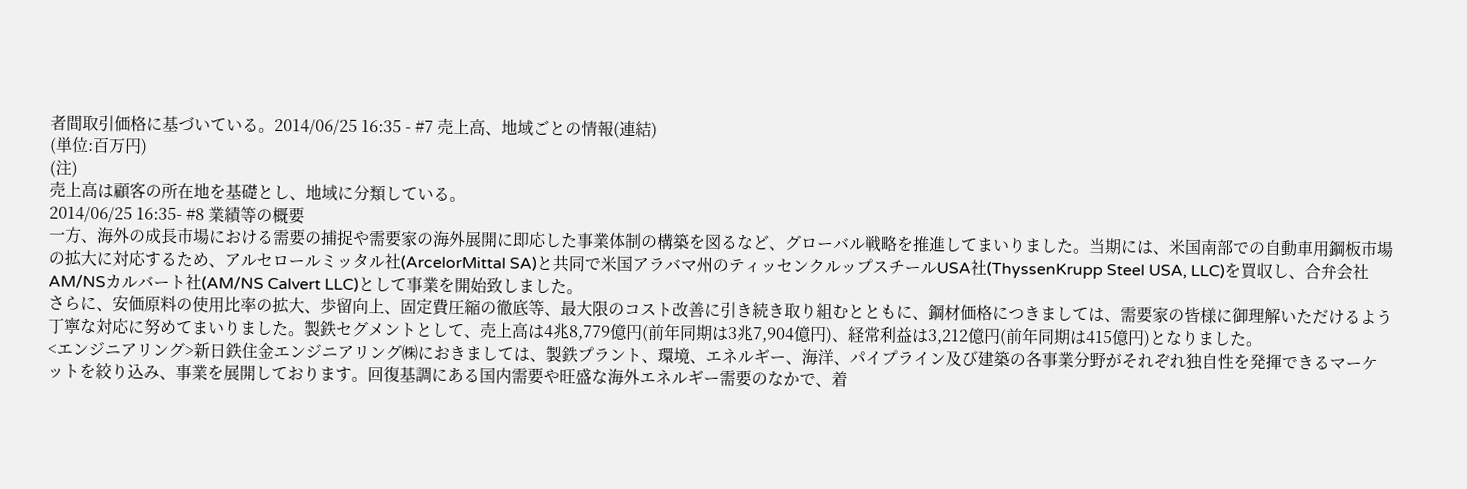者間取引価格に基づいている。2014/06/25 16:35 - #7 売上高、地域ごとの情報(連結)
(単位:百万円)
(注)
売上高は顧客の所在地を基礎とし、地域に分類している。
2014/06/25 16:35- #8 業績等の概要
一方、海外の成長市場における需要の捕捉や需要家の海外展開に即応した事業体制の構築を図るなど、グローバル戦略を推進してまいりました。当期には、米国南部での自動車用鋼板市場の拡大に対応するため、アルセロールミッタル社(ArcelorMittal SA)と共同で米国アラバマ州のティッセンクルップスチールUSA社(ThyssenKrupp Steel USA, LLC)を買収し、合弁会社AM/NSカルバート社(AM/NS Calvert LLC)として事業を開始致しました。
さらに、安価原料の使用比率の拡大、歩留向上、固定費圧縮の徹底等、最大限のコスト改善に引き続き取り組むとともに、鋼材価格につきましては、需要家の皆様に御理解いただけるよう丁寧な対応に努めてまいりました。製鉄セグメントとして、売上高は4兆8,779億円(前年同期は3兆7,904億円)、経常利益は3,212億円(前年同期は415億円)となりました。
<エンジニアリング>新日鉄住金エンジニアリング㈱におきましては、製鉄プラント、環境、エネルギー、海洋、パイプライン及び建築の各事業分野がそれぞれ独自性を発揮できるマーケットを絞り込み、事業を展開しております。回復基調にある国内需要や旺盛な海外エネルギー需要のなかで、着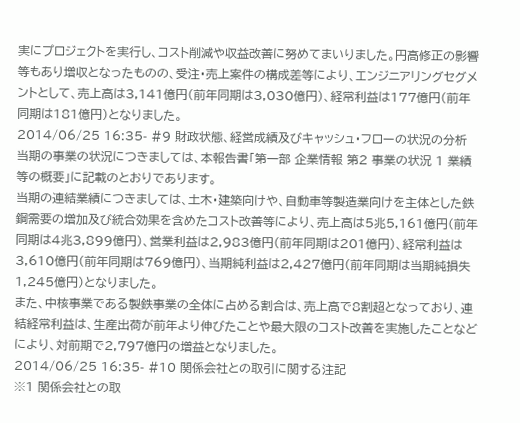実にプロジェクトを実行し、コスト削減や収益改善に努めてまいりました。円高修正の影響等もあり増収となったものの、受注・売上案件の構成差等により、エンジニアリングセグメントとして、売上高は3,141億円(前年同期は3,030億円)、経常利益は177億円(前年同期は181億円)となりました。
2014/06/25 16:35- #9 財政状態、経営成績及びキャッシュ・フローの状況の分析
当期の事業の状況につきましては、本報告書「第一部 企業情報 第2 事業の状況 1 業績等の概要」に記載のとおりであります。
当期の連結業績につきましては、土木・建築向けや、自動車等製造業向けを主体とした鉄鋼需要の増加及び統合効果を含めたコスト改善等により、売上高は5兆5,161億円(前年同期は4兆3,899億円)、営業利益は2,983億円(前年同期は201億円)、経常利益は3,610億円(前年同期は769億円)、当期純利益は2,427億円(前年同期は当期純損失1,245億円)となりました。
また、中核事業である製鉄事業の全体に占める割合は、売上高で8割超となっており、連結経常利益は、生産出荷が前年より伸びたことや最大限のコスト改善を実施したことなどにより、対前期で2,797億円の増益となりました。
2014/06/25 16:35- #10 関係会社との取引に関する注記
※1 関係会社との取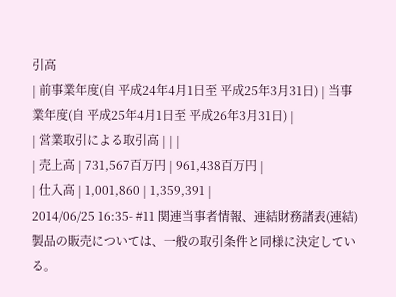引高
| 前事業年度(自 平成24年4月1日至 平成25年3月31日) | 当事業年度(自 平成25年4月1日至 平成26年3月31日) |
| 営業取引による取引高 | | |
| 売上高 | 731,567百万円 | 961,438百万円 |
| 仕入高 | 1,001,860 | 1,359,391 |
2014/06/25 16:35- #11 関連当事者情報、連結財務諸表(連結)
製品の販売については、一般の取引条件と同様に決定している。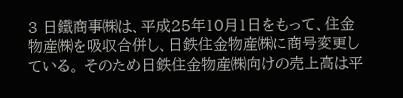3 日鐵商事㈱は、平成25年10月1日をもって、住金物産㈱を吸収合併し、日鉄住金物産㈱に商号変更している。 そのため日鉄住金物産㈱向けの売上高は平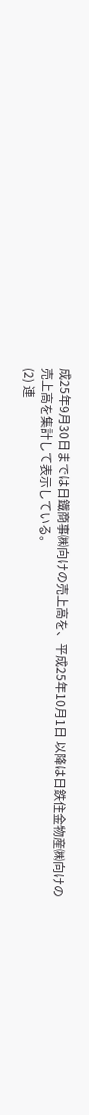成25年9月30日までは日鐵商事㈱向けの売上高を、平成25年10月1日 以降は日鉄住金物産㈱向けの売上高を集計して表示している。
(2) 連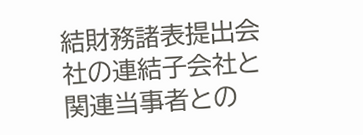結財務諸表提出会社の連結子会社と関連当事者との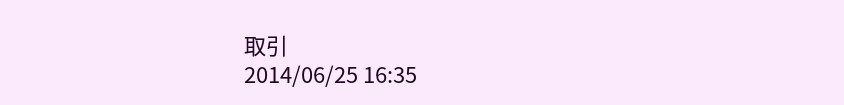取引
2014/06/25 16:35